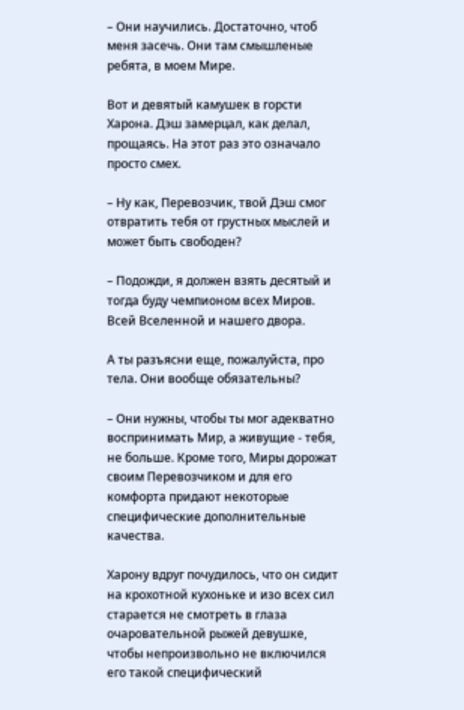– Они научились. Достаточно, чтоб меня засечь. Они там смышленые ребята, в моем Мире.

Вот и девятый камушек в горсти Харона. Дэш замерцал, как делал, прощаясь. На этот раз это означало просто смех.

– Ну как, Перевозчик, твой Дэш смог отвратить тебя от грустных мыслей и может быть свободен?

– Подожди, я должен взять десятый и тогда буду чемпионом всех Миров. Всей Вселенной и нашего двора.

А ты разъясни еще, пожалуйста, про тела. Они вообще обязательны?

– Они нужны, чтобы ты мог адекватно воспринимать Мир, а живущие - тебя, не больше. Кроме того, Миры дорожат своим Перевозчиком и для его комфорта придают некоторые специфические дополнительные качества.

Харону вдруг почудилось, что он сидит на крохотной кухоньке и изо всех сил старается не смотреть в глаза очаровательной рыжей девушке, чтобы непроизвольно не включился его такой специфический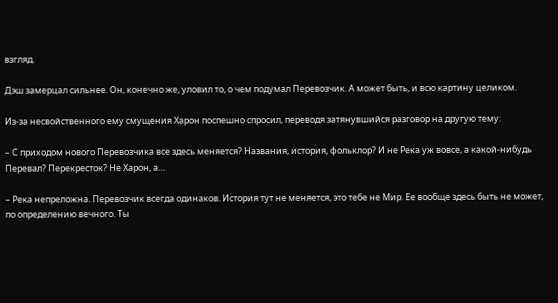взгляд.

Дэш замерцал сильнее. Он, конечно же, уловил то, о чем подумал Перевозчик. А может быть, и всю картину целиком.

Из-за несвойственного ему смущения Харон поспешно спросил, переводя затянувшийся разговор на другую тему:

– С приходом нового Перевозчика все здесь меняется? Названия, история, фольклор? И не Река уж вовсе, а какой-нибудь Перевал? Перекресток? Не Харон, а…

– Река непреложна. Перевозчик всегда одинаков. История тут не меняется, это тебе не Мир. Ее вообще здесь быть не может, по определению вечного. Ты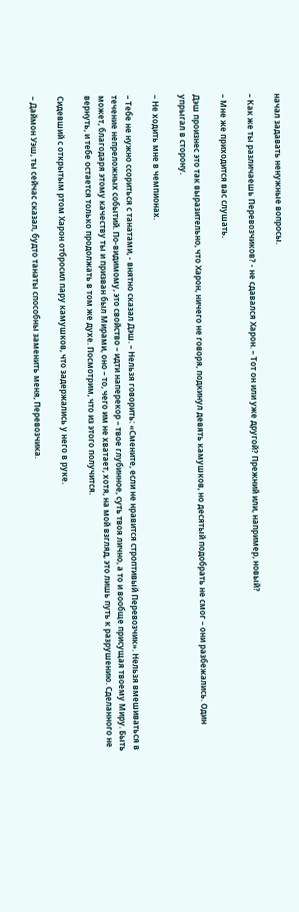начал задавать ненужные вопросы.

– Как же ты различаешь Перевозчиков? - не сдавался Харон. – Тот он или уже другой? Прежний или, например, новый?

– Мне же приходится вас слушать.

Дэш произнес это так выразительно, что Харон, ничего не говоря, подкинул девять камушков, но десятый подобрать не смог – они разбежались. Один упрыгал в сторону.

– Не ходить мне в чемпионах.

– Тебе не нужно ссориться с танатами, - внятно сказал Дэш. – Нельзя говорить: «Смените, если не нравится строптивый Перевозчик». Нельзя вмешиваться в течение непреложных событий. По-видимому, это свойство – идти наперекор – твое глубинное, суть твоя лично, а то и вообще присущая твоему Миру. Быть может, благодаря этому качеству ты и призван был Мирами, оно – то, чего им не хватает, хотя, на мой взгляд, это лишь путь к разрушению. Сделанного не вернуть, и тебе остается только продолжать в том же духе. Посмотрим, что из этого получится.

Сидевший с открытым ртом Харон отбросил пару камушков, что задержались у него в руке.

– Даймон Уэш, ты сейчас сказал, будто танаты способны заменить меня, Перевозчика.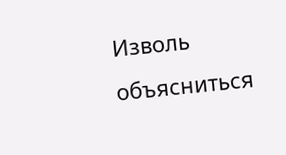Изволь объясниться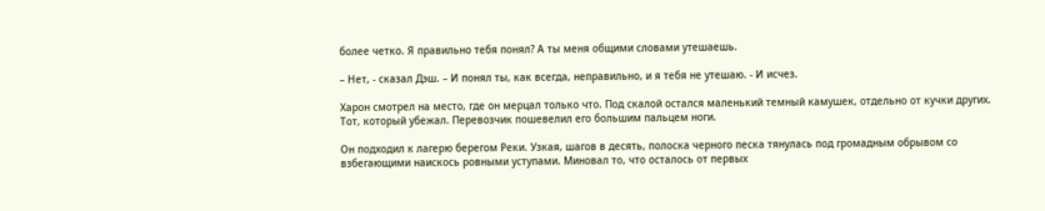более четко. Я правильно тебя понял? А ты меня общими словами утешаешь.

– Нет, - сказал Дэш. – И понял ты, как всегда, неправильно, и я тебя не утешаю. - И исчез.

Харон смотрел на место, где он мерцал только что. Под скалой остался маленький темный камушек, отдельно от кучки других. Тот, который убежал. Перевозчик пошевелил его большим пальцем ноги.

Он подходил к лагерю берегом Реки. Узкая, шагов в десять, полоска черного песка тянулась под громадным обрывом со взбегающими наискось ровными уступами. Миновал то, что осталось от первых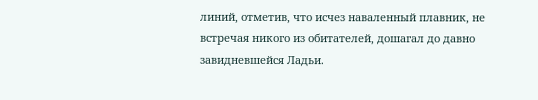линий, отметив, что исчез наваленный плавник, не встречая никого из обитателей, дошагал до давно завидневшейся Ладьи.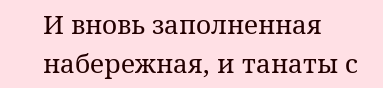И вновь заполненная набережная, и танаты с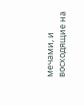мечами, и восходящие на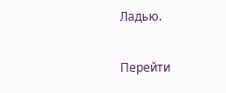Ладью.

Перейти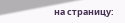на страницу: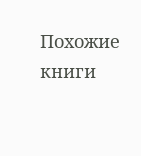Похожие книги